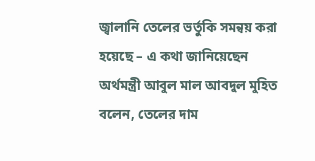জ্বালানি তেলের ভর্তুকি সমন্বয় করা হয়েছে – এ কথা জানিয়েছেন অর্থমন্ত্রী আবুল মাল আবদুল মুহিত বলেন, তেলের দাম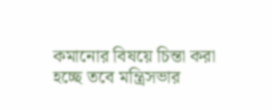কমানোর বিষয়ে চিন্তা করা হচ্ছে তবে মন্ত্রিসভার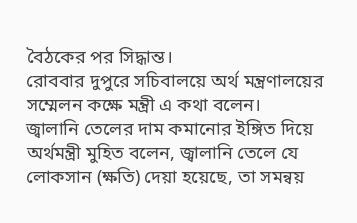বৈঠকের পর সিদ্ধান্ত।
রোববার দুপুরে সচিবালয়ে অর্থ মন্ত্রণালয়ের সম্মেলন কক্ষে মন্ত্রী এ কথা বলেন।
জ্বালানি তেলের দাম কমানোর ইঙ্গিত দিয়ে অর্থমন্ত্রী মুহিত বলেন, জ্বালানি তেলে যে লোকসান (ক্ষতি) দেয়া হয়েছে, তা সমন্বয়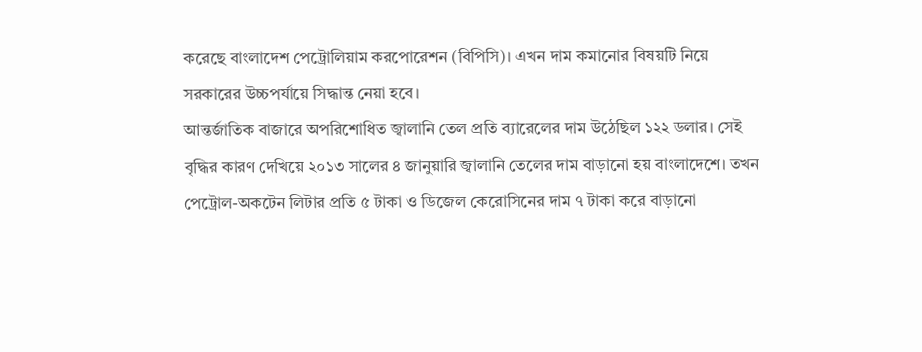করেছে বাংলাদেশ পেট্রোলিয়াম করপোরেশন (বিপিসি)। এখন দাম কমানোর বিষয়টি নিয়ে সরকারের উচ্চপর্যায়ে সিদ্ধান্ত নেয়া হবে।
আন্তর্জাতিক বাজারে অপরিশোধিত জ্বালানি তেল প্রতি ব্যারেলের দাম উঠেছিল ১২২ ডলার। সেই বৃদ্ধির কারণ দেখিয়ে ২০১৩ সালের ৪ জানুয়ারি জ্বালানি তেলের দাম বাড়ানো হয় বাংলাদেশে। তখন পেট্রোল-অকটেন লিটার প্রতি ৫ টাকা ও ডিজেল কেরোসিনের দাম ৭ টাকা করে বাড়ানো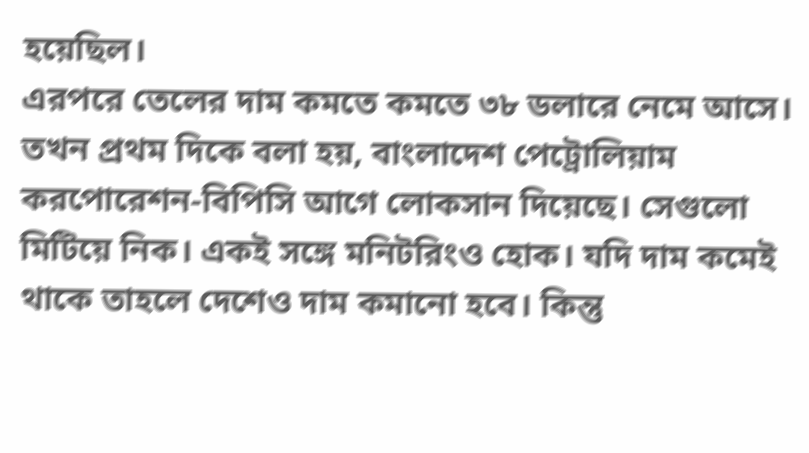হয়েছিল।
এরপরে তেলের দাম কমতে কমতে ৩৮ ডলারে নেমে আসে। তখন প্রথম দিকে বলা হয়, বাংলাদেশ পেট্রোলিয়াম করপোরেশন-বিপিসি আগে লোকসান দিয়েছে। সেগুলো মিটিয়ে নিক। একই সঙ্গে মনিটরিংও হোক। যদি দাম কমেই থাকে তাহলে দেশেও দাম কমানো হবে। কিন্তু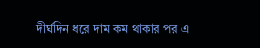দীর্ঘদিন ধরে দাম কম থাকার পর এ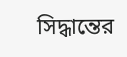সিদ্ধান্তের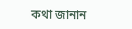কথা জানান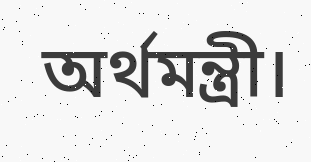অর্থমন্ত্রী।